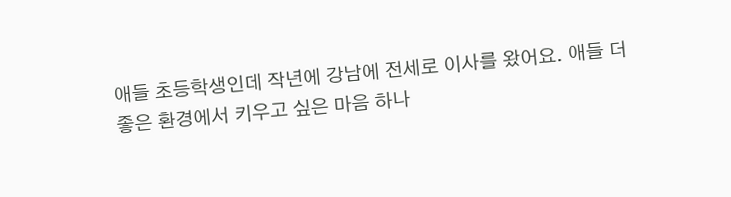애들 초등학생인데 작년에 강남에 전세로 이사를 왔어요. 애들 더 좋은 환경에서 키우고 싶은 마음 하나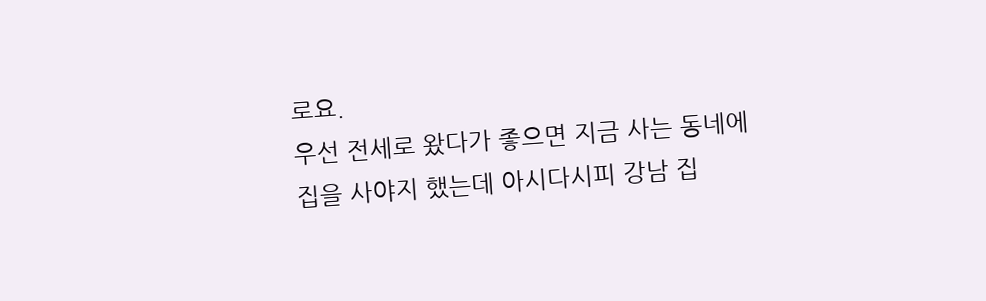로요.
우선 전세로 왔다가 좋으면 지금 사는 동네에 집을 사야지 했는데 아시다시피 강남 집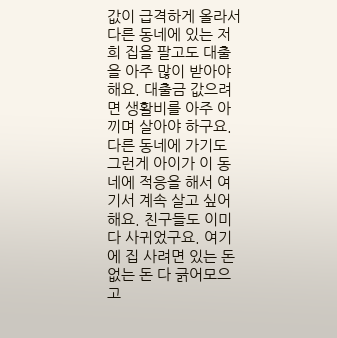값이 급격하게 올라서 다른 동네에 있는 저희 집을 팔고도 대출을 아주 많이 받아야 해요. 대출금 값으려면 생활비를 아주 아끼며 살아야 하구요.
다른 동네에 가기도 그런게 아이가 이 동네에 적응을 해서 여기서 계속 살고 싶어해요. 친구들도 이미 다 사귀었구요. 여기에 집 사려면 있는 돈 없는 돈 다 긁어모으고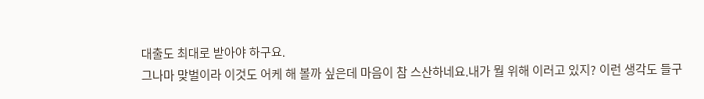대출도 최대로 받아야 하구요.
그나마 맞벌이라 이것도 어케 해 볼까 싶은데 마음이 참 스산하네요.내가 뭘 위해 이러고 있지? 이런 생각도 들구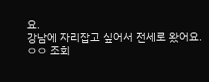요.
강남에 자리잡고 싶어서 전세로 왔어요.
ㅇㅇ 조회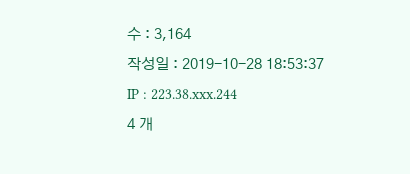수 : 3,164
작성일 : 2019-10-28 18:53:37
IP : 223.38.xxx.244
4 개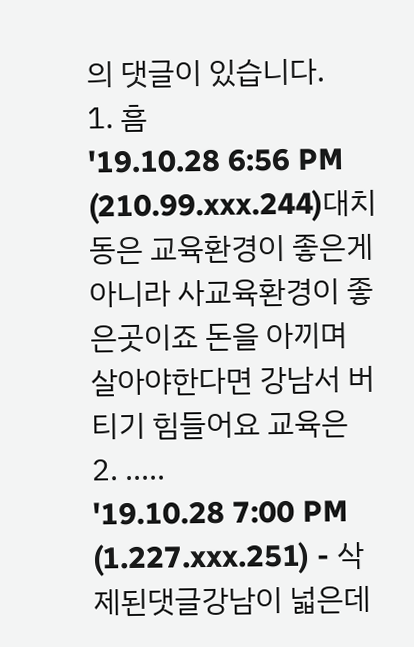의 댓글이 있습니다.
1. 흠
'19.10.28 6:56 PM (210.99.xxx.244)대치동은 교육환경이 좋은게 아니라 사교육환경이 좋은곳이죠 돈을 아끼며 살아야한다면 강남서 버티기 힘들어요 교육은
2. .....
'19.10.28 7:00 PM (1.227.xxx.251) - 삭제된댓글강남이 넓은데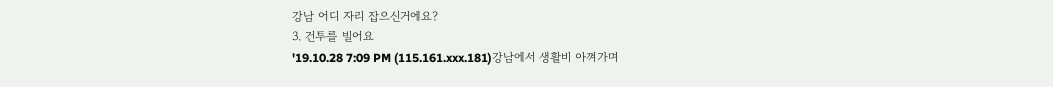강남 어디 자리 잡으신거에요?
3. 건투를 빌어요
'19.10.28 7:09 PM (115.161.xxx.181)강남에서 생활비 아껴가며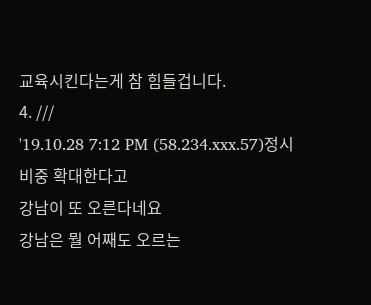교육시킨다는게 참 힘들겁니다.
4. ///
'19.10.28 7:12 PM (58.234.xxx.57)정시비중 확대한다고
강남이 또 오른다네요
강남은 뭘 어째도 오르는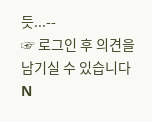듯...--
☞ 로그인 후 의견을 남기실 수 있습니다
N